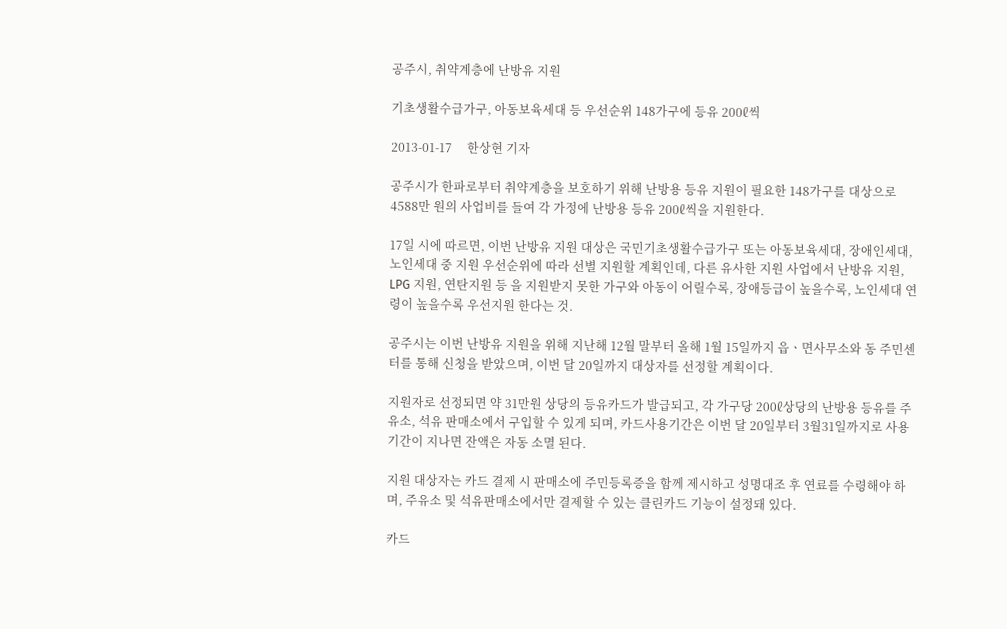공주시, 취약계층에 난방유 지원

기초생활수급가구, 아동보육세대 등 우선순위 148가구에 등유 200ℓ씩

2013-01-17     한상현 기자

공주시가 한파로부터 취약계층을 보호하기 위해 난방용 등유 지원이 필요한 148가구를 대상으로 4588만 원의 사업비를 들여 각 가정에 난방용 등유 200ℓ씩을 지원한다.

17일 시에 따르면, 이번 난방유 지원 대상은 국민기초생활수급가구 또는 아동보육세대, 장애인세대, 노인세대 중 지원 우선순위에 따라 선별 지원할 계획인데, 다른 유사한 지원 사업에서 난방유 지원, LPG 지원, 연탄지원 등 을 지원받지 못한 가구와 아동이 어릴수록, 장애등급이 높을수록, 노인세대 연령이 높을수록 우선지원 한다는 것.

공주시는 이번 난방유 지원을 위해 지난해 12월 말부터 올해 1월 15일까지 읍ㆍ면사무소와 동 주민센터를 통해 신청을 받았으며, 이번 달 20일까지 대상자를 선정할 계획이다.

지원자로 선정되면 약 31만원 상당의 등유카드가 발급되고, 각 가구당 200ℓ상당의 난방용 등유를 주유소, 석유 판매소에서 구입할 수 있게 되며, 카드사용기간은 이번 달 20일부터 3월31일까지로 사용기간이 지나면 잔액은 자동 소멸 된다.

지원 대상자는 카드 결제 시 판매소에 주민등록증을 함께 제시하고 성명대조 후 연료를 수령해야 하며, 주유소 및 석유판매소에서만 결제할 수 있는 클린카드 기능이 설정돼 있다.

카드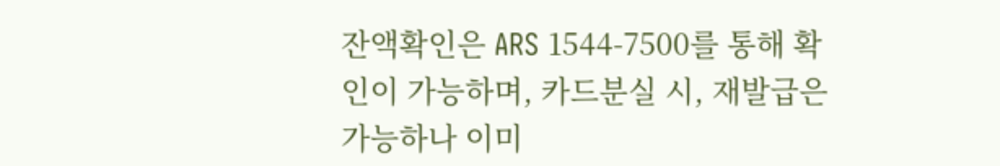잔액확인은 ARS 1544-7500를 통해 확인이 가능하며, 카드분실 시, 재발급은 가능하나 이미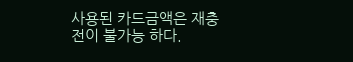사용된 카드금액은 재충전이 불가능 하다.